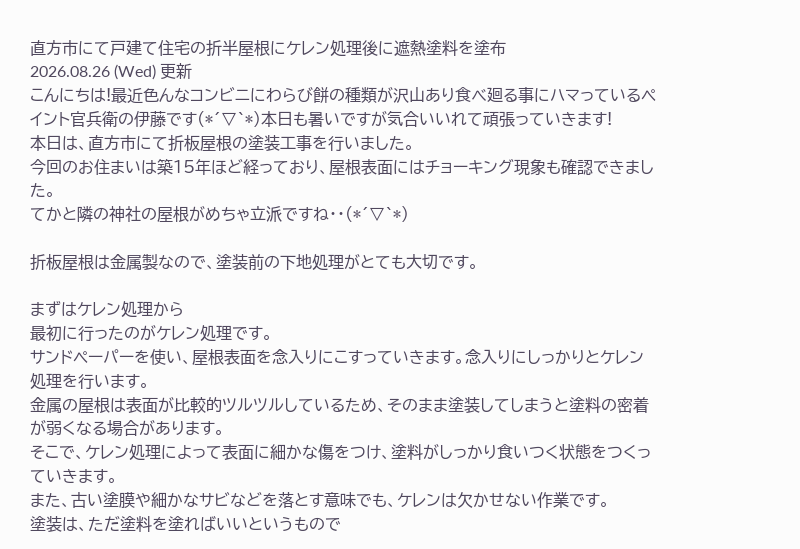直方市にて戸建て住宅の折半屋根にケレン処理後に遮熱塗料を塗布
2026.08.26 (Wed) 更新
こんにちは!最近色んなコンビニにわらび餅の種類が沢山あり食べ廻る事にハマっているペイント官兵衛の伊藤です(*´▽`*)本日も暑いですが気合いいれて頑張っていきます!
本日は、直方市にて折板屋根の塗装工事を行いました。
今回のお住まいは築15年ほど経っており、屋根表面にはチョーキング現象も確認できました。
てかと隣の神社の屋根がめちゃ立派ですね・・(*´▽`*)

折板屋根は金属製なので、塗装前の下地処理がとても大切です。

まずはケレン処理から
最初に行ったのがケレン処理です。
サンドペーパーを使い、屋根表面を念入りにこすっていきます。念入りにしっかりとケレン処理を行います。
金属の屋根は表面が比較的ツルツルしているため、そのまま塗装してしまうと塗料の密着が弱くなる場合があります。
そこで、ケレン処理によって表面に細かな傷をつけ、塗料がしっかり食いつく状態をつくっていきます。
また、古い塗膜や細かなサビなどを落とす意味でも、ケレンは欠かせない作業です。
塗装は、ただ塗料を塗ればいいというもので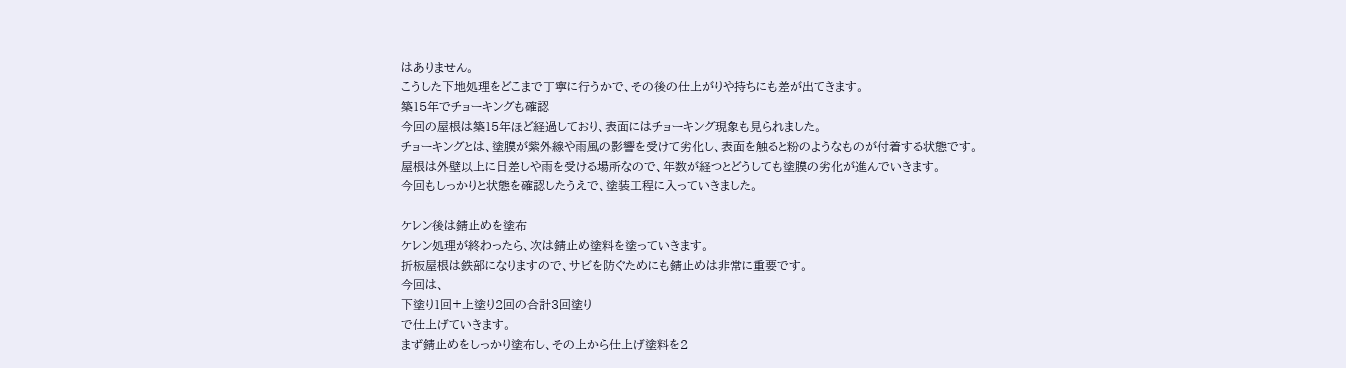はありません。
こうした下地処理をどこまで丁寧に行うかで、その後の仕上がりや持ちにも差が出てきます。
築15年でチョーキングも確認
今回の屋根は築15年ほど経過しており、表面にはチョーキング現象も見られました。
チョーキングとは、塗膜が紫外線や雨風の影響を受けて劣化し、表面を触ると粉のようなものが付着する状態です。
屋根は外壁以上に日差しや雨を受ける場所なので、年数が経つとどうしても塗膜の劣化が進んでいきます。
今回もしっかりと状態を確認したうえで、塗装工程に入っていきました。

ケレン後は錆止めを塗布
ケレン処理が終わったら、次は錆止め塗料を塗っていきます。
折板屋根は鉄部になりますので、サビを防ぐためにも錆止めは非常に重要です。
今回は、
下塗り1回+上塗り2回の合計3回塗り
で仕上げていきます。
まず錆止めをしっかり塗布し、その上から仕上げ塗料を2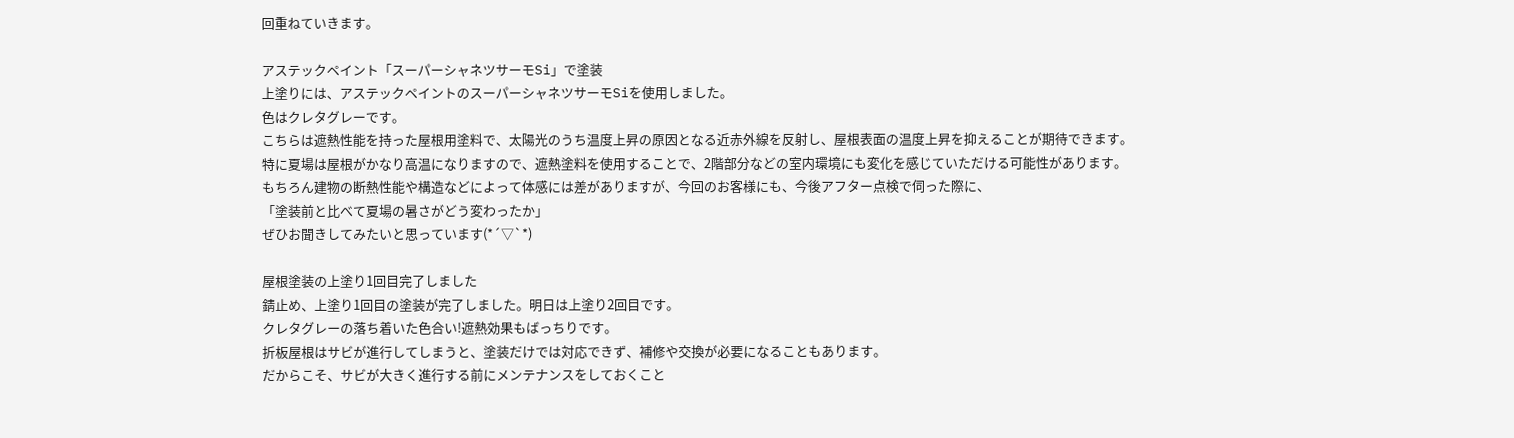回重ねていきます。

アステックペイント「スーパーシャネツサーモSi」で塗装
上塗りには、アステックペイントのスーパーシャネツサーモSiを使用しました。
色はクレタグレーです。
こちらは遮熱性能を持った屋根用塗料で、太陽光のうち温度上昇の原因となる近赤外線を反射し、屋根表面の温度上昇を抑えることが期待できます。
特に夏場は屋根がかなり高温になりますので、遮熱塗料を使用することで、2階部分などの室内環境にも変化を感じていただける可能性があります。
もちろん建物の断熱性能や構造などによって体感には差がありますが、今回のお客様にも、今後アフター点検で伺った際に、
「塗装前と比べて夏場の暑さがどう変わったか」
ぜひお聞きしてみたいと思っています(*´▽`*)

屋根塗装の上塗り1回目完了しました
錆止め、上塗り1回目の塗装が完了しました。明日は上塗り2回目です。
クレタグレーの落ち着いた色合い!遮熱効果もばっちりです。
折板屋根はサビが進行してしまうと、塗装だけでは対応できず、補修や交換が必要になることもあります。
だからこそ、サビが大きく進行する前にメンテナンスをしておくこと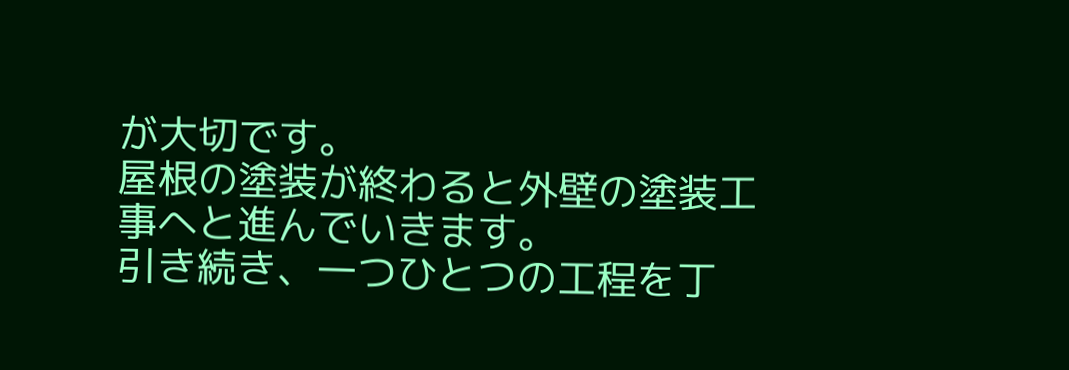が大切です。
屋根の塗装が終わると外壁の塗装工事へと進んでいきます。
引き続き、一つひとつの工程を丁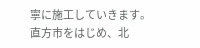寧に施工していきます。
直方市をはじめ、北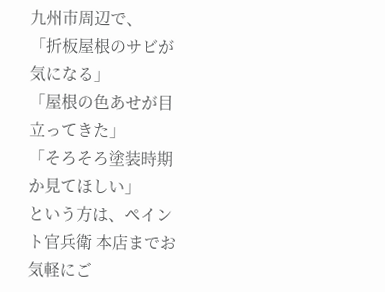九州市周辺で、
「折板屋根のサビが気になる」
「屋根の色あせが目立ってきた」
「そろそろ塗装時期か見てほしい」
という方は、ペイント官兵衛 本店までお気軽にご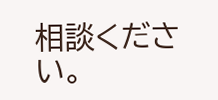相談ください。